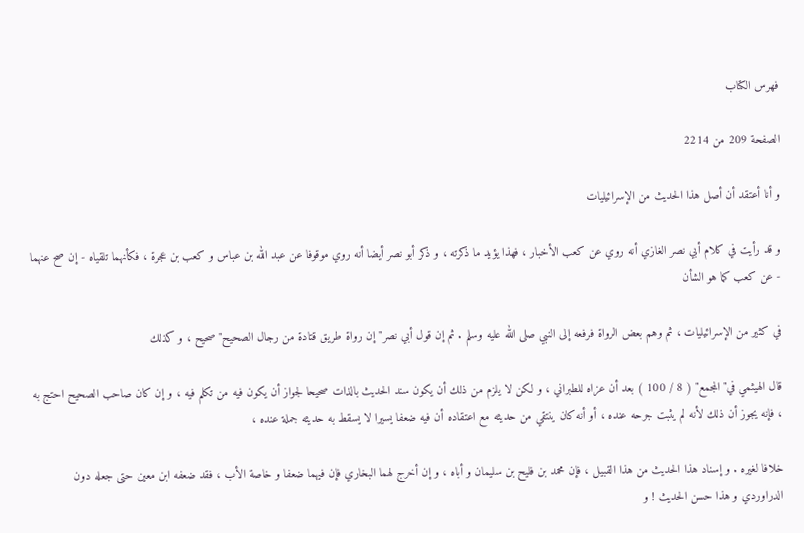فهرس الكتاب

الصفحة 209 من 2214

و أنا أعتقد أن أصل هذا الحديث من الإسرائيليات

و قد رأيت في كلام أبي نصر الغازي أنه روي عن كعب الأخبار ، فهذا يؤيد ما ذكرته ، و ذكر أبو نصر أيضا أنه روي موقوفا عن عبد الله بن عباس و كعب بن عجرة ، فكأنهما تلقياه - إن صح عنهما - عن كعب كما هو الشأن

في كثير من الإسرائيليات ، ثم وهم بعض الرواة فرفعه إلى النبي صلى الله عليه وسلم . ثم إن قول أبي نصر"إن رواة طريق قتادة من رجال الصحيح"صحيح ، و كذلك

قال الهيثمي في"المجمع" ( 8 / 100 ) بعد أن عزاه للطبراني ، و لكن لا يلزم من ذلك أن يكون سند الحديث بالذات صحيحا لجواز أن يكون فيه من تكلم فيه ، و إن كان صاحب الصحيح احتج به ، فإنه يجوز أن ذلك لأنه لم يثبت جرحه عنده ، أو أنه كان ينتقي من حديثه مع اعتقاده أن فيه ضعفا يسيرا لا يسقط به حديثه جملة عنده ،

خلافا لغيره . و إسناد هذا الحديث من هذا القبيل ، فإن محمد بن فليح بن سليمان و أباه ، و إن أخرج لهما البخاري فإن فيهما ضعفا و خاصة الأب ، فقد ضعفه ابن معين حتى جعله دون الدراوردي و هذا حسن الحديث ! و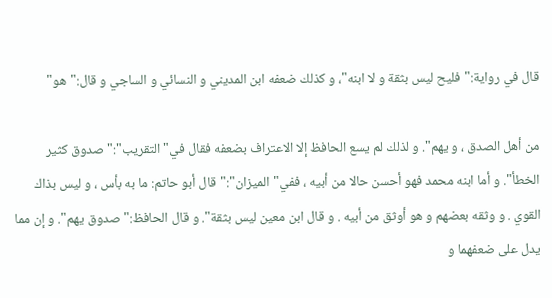قال في رواية:"فليح ليس بثقة و لا ابنه"، و كذلك ضعفه ابن المديني و النسائي و الساجي و قال:"هو"

من أهل الصدق ، و يهم". و لذلك لم يسع الحافظ إلا الاعتراف بضعفه فقال في"التقريب":"صدوق كثير الخطأ". و أما ابنه محمد فهو أحسن حالا من أبيه ، ففي"الميزان":"قال أبو حاتم: ما به بأس ، و ليس بذاك القوي . و وثقه بعضهم و هو أوثق من أبيه . و قال ابن معين ليس بثقة". و قال الحافظ:"صدوق يهم". و إن مما يدل على ضعفهما و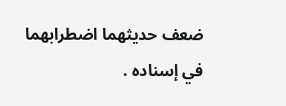ضعف حديثهما اضطرابهما في إسناده .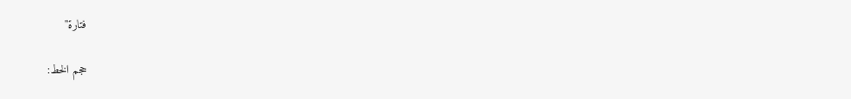فتارة"

حجم الخط: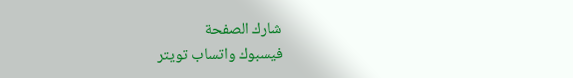شارك الصفحة
فيسبوك واتساب تويتر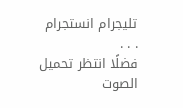تليجرام انستجرام
. . .
فضلًا انتظر تحميل الصوت